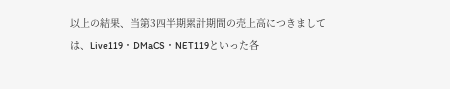以上の結果、当第3四半期累計期間の売上高につきましては、Live119・DMaCS・NET119といった各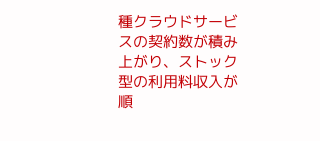種クラウドサービスの契約数が積み上がり、ストック型の利用料収入が順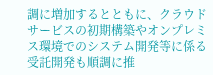調に増加するとともに、クラウドサービスの初期構築やオンプレミス環境でのシステム開発等に係る受託開発も順調に推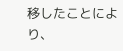移したことにより、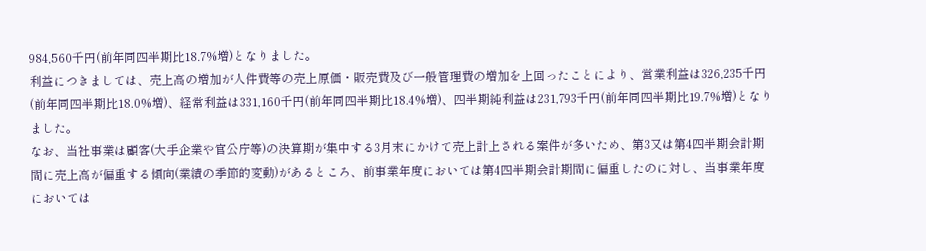984,560千円(前年同四半期比18.7%増)となりました。
利益につきましては、売上高の増加が人件費等の売上原価・販売費及び一般管理費の増加を上回ったことにより、営業利益は326,235千円(前年同四半期比18.0%増)、経常利益は331,160千円(前年同四半期比18.4%増)、四半期純利益は231,793千円(前年同四半期比19.7%増)となりました。
なお、当社事業は顧客(大手企業や官公庁等)の決算期が集中する3月末にかけて売上計上される案件が多いため、第3又は第4四半期会計期間に売上高が偏重する傾向(業績の季節的変動)があるところ、前事業年度においては第4四半期会計期間に偏重したのに対し、当事業年度においては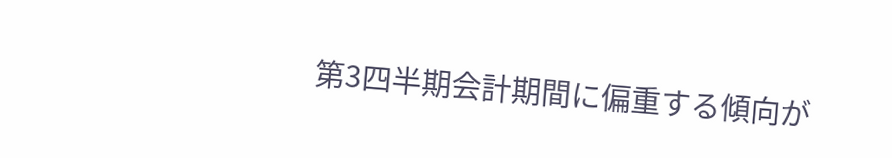第3四半期会計期間に偏重する傾向が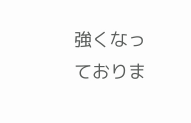強くなっておりま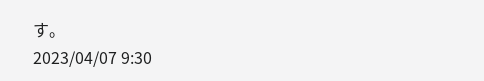す。
2023/04/07 9:30